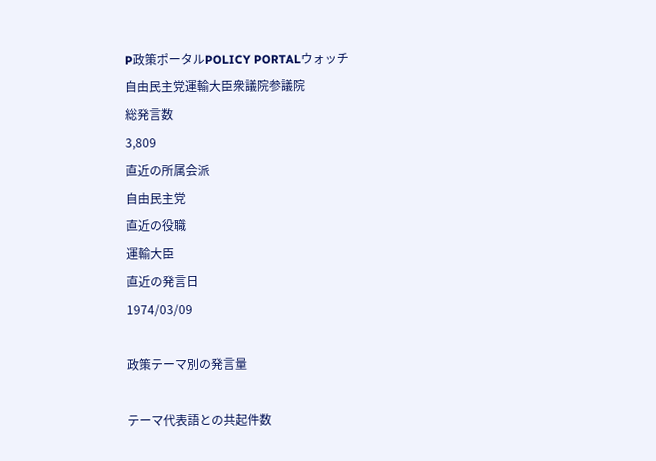P政策ポータルPOLICY PORTALウォッチ
自由民主党運輸大臣衆議院参議院
総発言数
3,809
直近の所属会派
自由民主党
直近の役職
運輸大臣
直近の発言日
1974/03/09

政策テーマ別の発言量

テーマ代表語との共起件数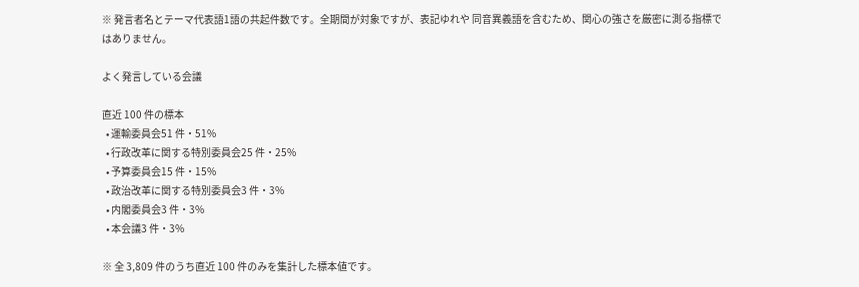※ 発言者名とテーマ代表語1語の共起件数です。全期間が対象ですが、表記ゆれや 同音異義語を含むため、関心の強さを厳密に測る指標ではありません。

よく発言している会議

直近 100 件の標本
  • 運輸委員会51 件・51%
  • 行政改革に関する特別委員会25 件・25%
  • 予算委員会15 件・15%
  • 政治改革に関する特別委員会3 件・3%
  • 内閣委員会3 件・3%
  • 本会議3 件・3%

※ 全 3,809 件のうち直近 100 件のみを集計した標本値です。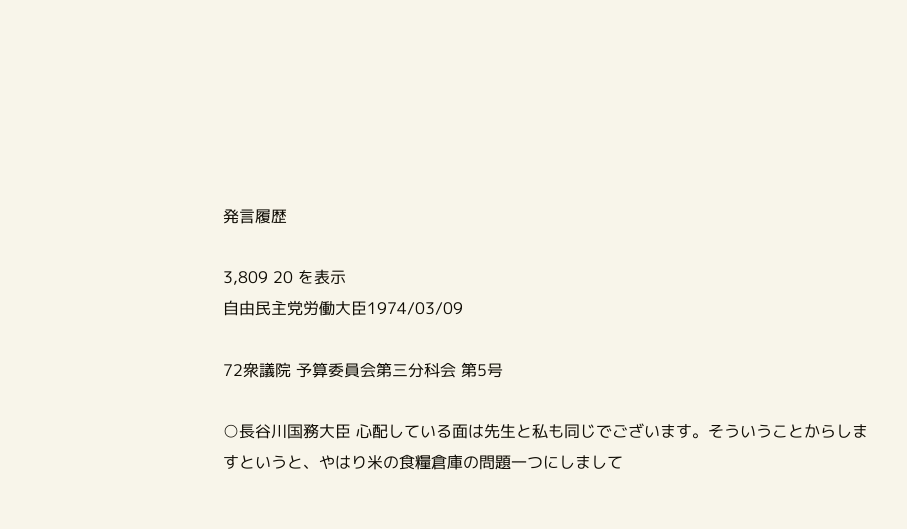発言履歴

3,809 20 を表示
自由民主党労働大臣1974/03/09

72衆議院 予算委員会第三分科会 第5号

○長谷川国務大臣 心配している面は先生と私も同じでございます。そういうことからしますというと、やはり米の食糧倉庫の問題一つにしまして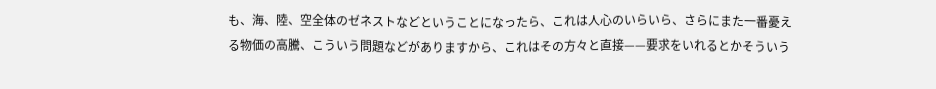も、海、陸、空全体のゼネストなどということになったら、これは人心のいらいら、さらにまた一番憂える物価の高騰、こういう問題などがありますから、これはその方々と直接——要求をいれるとかそういう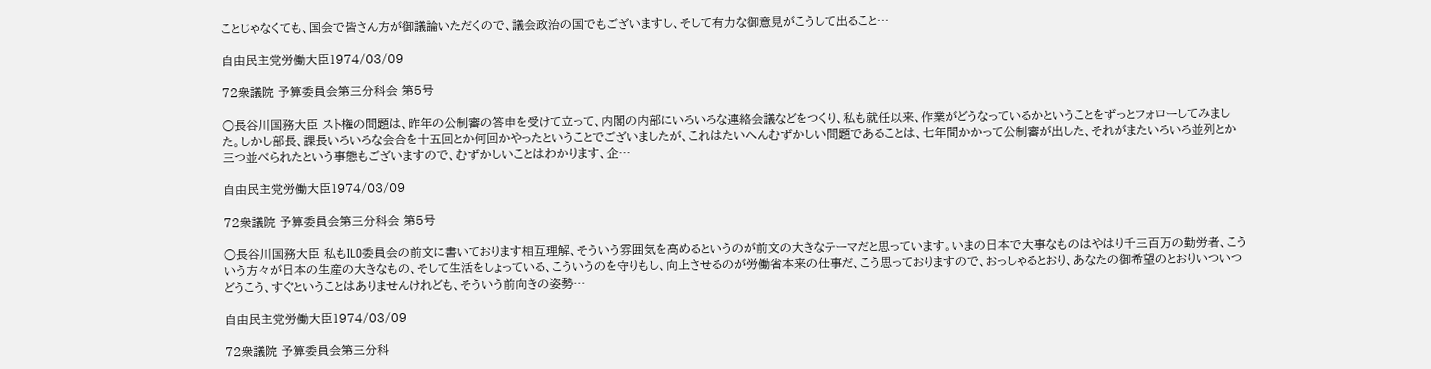ことじゃなくても、国会で皆さん方が御議論いただくので、議会政治の国でもございますし、そして有力な御意見がこうして出ること…

自由民主党労働大臣1974/03/09

72衆議院 予算委員会第三分科会 第5号

○長谷川国務大臣 スト権の問題は、昨年の公制審の答申を受けて立って、内閣の内部にいろいろな連絡会議などをつくり、私も就任以来、作業がどうなっているかということをずっとフォローしてみました。しかし部長、課長いろいろな会合を十五回とか何回かやったということでございましたが、これはたいへんむずかしい問題であることは、七年間かかって公制審が出した、それがまたいろいろ並列とか三つ並べられたという事態もございますので、むずかしいことはわかります、企…

自由民主党労働大臣1974/03/09

72衆議院 予算委員会第三分科会 第5号

○長谷川国務大臣 私もILO委員会の前文に書いております相互理解、そういう雰囲気を高めるというのが前文の大きなテーマだと思っています。いまの日本で大事なものはやはり千三百万の勤労者、こういう方々が日本の生産の大きなもの、そして生活をしょっている、こういうのを守りもし、向上させるのが労働省本来の仕事だ、こう思っておりますので、おっしゃるとおり、あなたの御希望のとおりいついつどうこう、すぐということはありませんけれども、そういう前向きの姿勢…

自由民主党労働大臣1974/03/09

72衆議院 予算委員会第三分科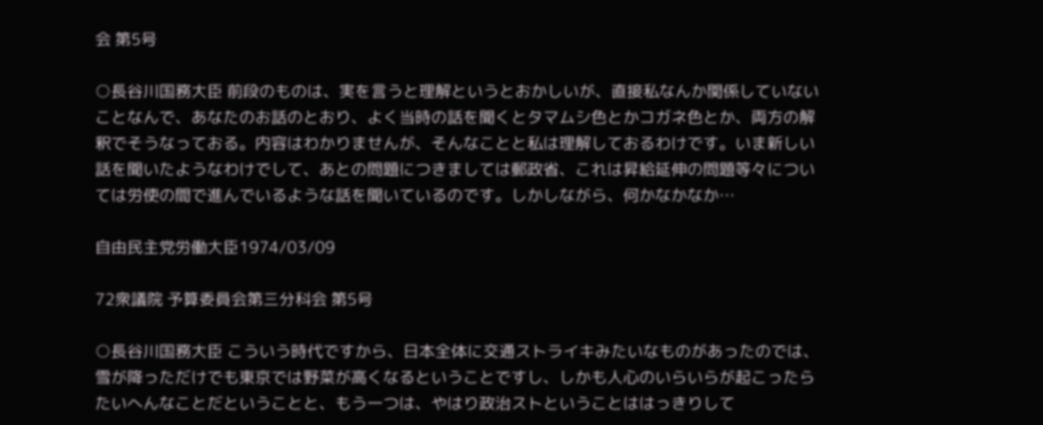会 第5号

○長谷川国務大臣 前段のものは、実を言うと理解というとおかしいが、直接私なんか関係していないことなんで、あなたのお話のとおり、よく当時の話を聞くとタマムシ色とかコガネ色とか、両方の解釈でそうなっておる。内容はわかりませんが、そんなことと私は理解しておるわけです。いま新しい話を聞いたようなわけでして、あとの問題につきましては郵政省、これは昇給延伸の問題等々については労使の間で進んでいるような話を聞いているのです。しかしながら、何かなかなか…

自由民主党労働大臣1974/03/09

72衆議院 予算委員会第三分科会 第5号

○長谷川国務大臣 こういう時代ですから、日本全体に交通ストライキみたいなものがあったのでは、雪が降っただけでも東京では野菜が高くなるということですし、しかも人心のいらいらが起こったらたいへんなことだということと、もう一つは、やはり政治ストということははっきりして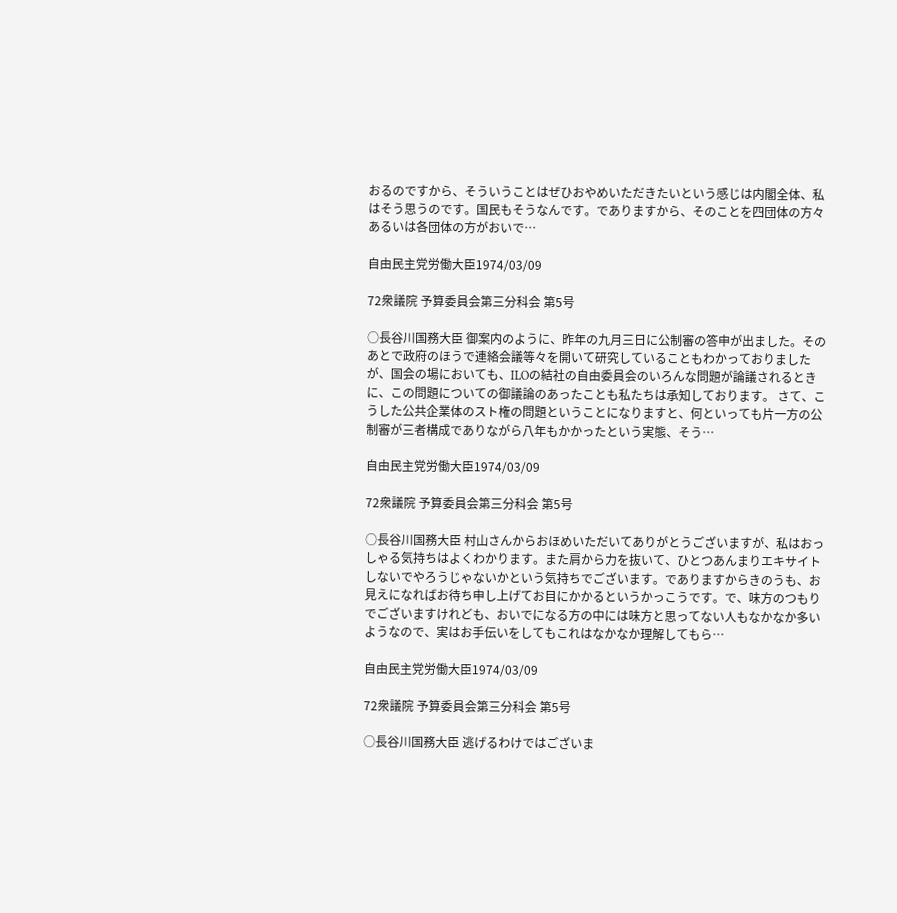おるのですから、そういうことはぜひおやめいただきたいという感じは内閣全体、私はそう思うのです。国民もそうなんです。でありますから、そのことを四団体の方々あるいは各団体の方がおいで…

自由民主党労働大臣1974/03/09

72衆議院 予算委員会第三分科会 第5号

○長谷川国務大臣 御案内のように、昨年の九月三日に公制審の答申が出ました。そのあとで政府のほうで連絡会議等々を開いて研究していることもわかっておりましたが、国会の場においても、ILOの結社の自由委員会のいろんな問題が論議されるときに、この問題についての御議論のあったことも私たちは承知しております。 さて、こうした公共企業体のスト権の問題ということになりますと、何といっても片一方の公制審が三者構成でありながら八年もかかったという実態、そう…

自由民主党労働大臣1974/03/09

72衆議院 予算委員会第三分科会 第5号

○長谷川国務大臣 村山さんからおほめいただいてありがとうございますが、私はおっしゃる気持ちはよくわかります。また肩から力を抜いて、ひとつあんまりエキサイトしないでやろうじゃないかという気持ちでございます。でありますからきのうも、お見えになればお待ち申し上げてお目にかかるというかっこうです。で、味方のつもりでございますけれども、おいでになる方の中には味方と思ってない人もなかなか多いようなので、実はお手伝いをしてもこれはなかなか理解してもら…

自由民主党労働大臣1974/03/09

72衆議院 予算委員会第三分科会 第5号

○長谷川国務大臣 逃げるわけではございま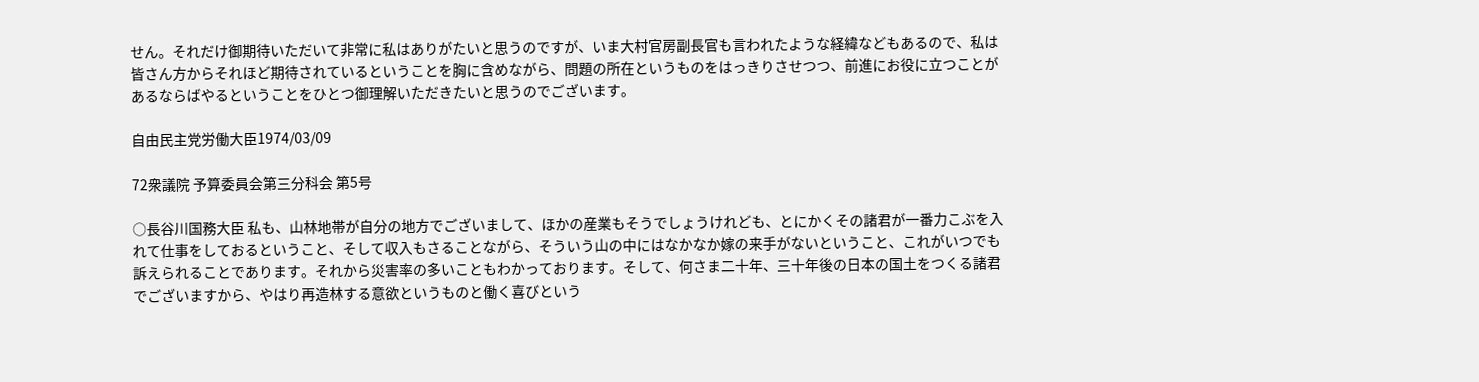せん。それだけ御期待いただいて非常に私はありがたいと思うのですが、いま大村官房副長官も言われたような経緯などもあるので、私は皆さん方からそれほど期待されているということを胸に含めながら、問題の所在というものをはっきりさせつつ、前進にお役に立つことがあるならばやるということをひとつ御理解いただきたいと思うのでございます。

自由民主党労働大臣1974/03/09

72衆議院 予算委員会第三分科会 第5号

○長谷川国務大臣 私も、山林地帯が自分の地方でございまして、ほかの産業もそうでしょうけれども、とにかくその諸君が一番力こぶを入れて仕事をしておるということ、そして収入もさることながら、そういう山の中にはなかなか嫁の来手がないということ、これがいつでも訴えられることであります。それから災害率の多いこともわかっております。そして、何さま二十年、三十年後の日本の国土をつくる諸君でございますから、やはり再造林する意欲というものと働く喜びという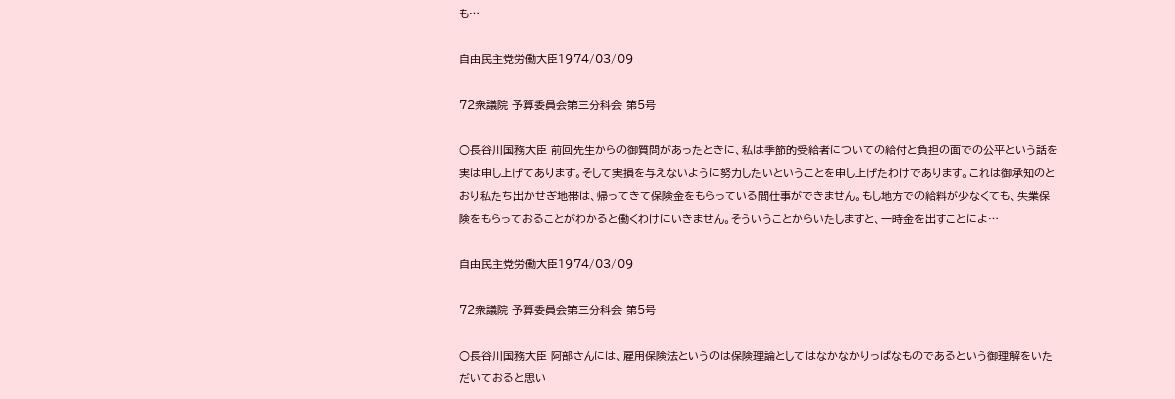も…

自由民主党労働大臣1974/03/09

72衆議院 予算委員会第三分科会 第5号

○長谷川国務大臣 前回先生からの御質問があったときに、私は季節的受給者についての給付と負担の面での公平という話を実は申し上げてあります。そして実損を与えないように努力したいということを申し上げたわけであります。これは御承知のとおり私たち出かせぎ地帯は、帰ってきて保険金をもらっている間仕事ができません。もし地方での給料が少なくても、失業保険をもらっておることがわかると働くわけにいきません。そういうことからいたしますと、一時金を出すことによ…

自由民主党労働大臣1974/03/09

72衆議院 予算委員会第三分科会 第5号

○長谷川国務大臣 阿部さんには、雇用保険法というのは保険理論としてはなかなかりっぱなものであるという御理解をいただいておると思い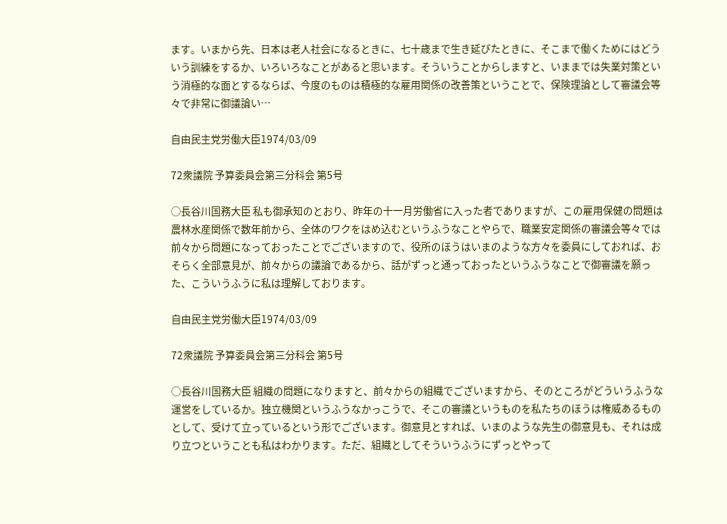ます。いまから先、日本は老人社会になるときに、七十歳まで生き延びたときに、そこまで働くためにはどういう訓練をするか、いろいろなことがあると思います。そういうことからしますと、いままでは失業対策という消極的な面とするならば、今度のものは積極的な雇用関係の改善策ということで、保険理論として審議会等々で非常に御議論い…

自由民主党労働大臣1974/03/09

72衆議院 予算委員会第三分科会 第5号

○長谷川国務大臣 私も御承知のとおり、昨年の十一月労働省に入った者でありますが、この雇用保健の問題は農林水産関係で数年前から、全体のワクをはめ込むというふうなことやらで、職業安定関係の審議会等々では前々から問題になっておったことでございますので、役所のほうはいまのような方々を委員にしておれば、おそらく全部意見が、前々からの議論であるから、話がずっと通っておったというふうなことで御審議を願った、こういうふうに私は理解しております。

自由民主党労働大臣1974/03/09

72衆議院 予算委員会第三分科会 第5号

○長谷川国務大臣 組織の問題になりますと、前々からの組織でございますから、そのところがどういうふうな運営をしているか。独立機関というふうなかっこうで、そこの審議というものを私たちのほうは権威あるものとして、受けて立っているという形でございます。御意見とすれば、いまのような先生の御意見も、それは成り立つということも私はわかります。ただ、組織としてそういうふうにずっとやって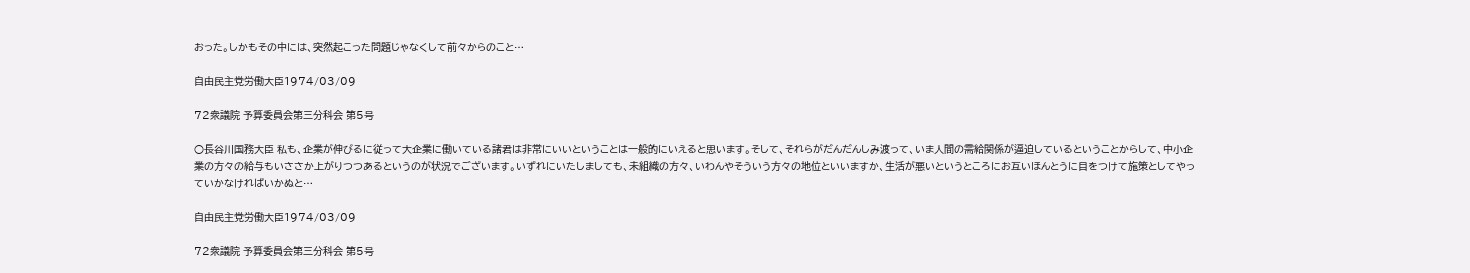おった。しかもその中には、突然起こった問題じゃなくして前々からのこと…

自由民主党労働大臣1974/03/09

72衆議院 予算委員会第三分科会 第5号

○長谷川国務大臣 私も、企業が伸びるに従って大企業に働いている諸君は非常にいいということは一般的にいえると思います。そして、それらがだんだんしみ渡って、いま人間の需給関係が逼迫しているということからして、中小企業の方々の給与もいささか上がりつつあるというのが状況でございます。いずれにいたしましても、未組織の方々、いわんやそういう方々の地位といいますか、生活が悪いというところにお互いほんとうに目をつけて施策としてやっていかなければいかぬと…

自由民主党労働大臣1974/03/09

72衆議院 予算委員会第三分科会 第5号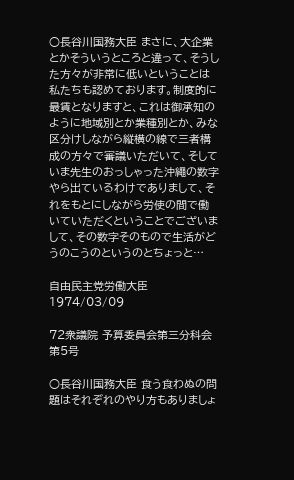○長谷川国務大臣 まさに、大企業とかそういうところと違って、そうした方々が非常に低いということは私たちも認めております。制度的に最賃となりますと、これは御承知のように地域別とか業種別とか、みな区分けしながら縦横の線で三者構成の方々で審議いただいて、そしていま先生のおっしゃった沖繩の数字やら出ているわけでありまして、それをもとにしながら労使の間で働いていただくということでございまして、その数字そのもので生活がどうのこうのというのとちょっと…

自由民主党労働大臣1974/03/09

72衆議院 予算委員会第三分科会 第5号

○長谷川国務大臣 食う食わぬの問題はそれぞれのやり方もありましょ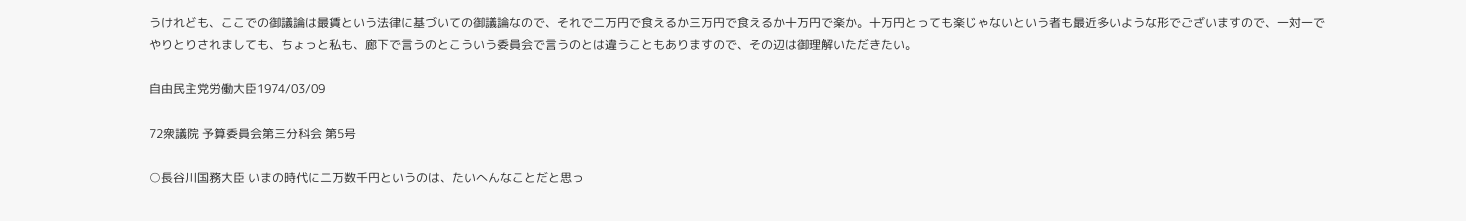うけれども、ここでの御議論は最賃という法律に基づいての御議論なので、それで二万円で食えるか三万円で食えるか十万円で楽か。十万円とっても楽じゃないという者も最近多いような形でございますので、一対一でやりとりされましても、ちょっと私も、廊下で言うのとこういう委員会で言うのとは違うこともありますので、その辺は御理解いただきたい。

自由民主党労働大臣1974/03/09

72衆議院 予算委員会第三分科会 第5号

○長谷川国務大臣 いまの時代に二万数千円というのは、たいへんなことだと思っ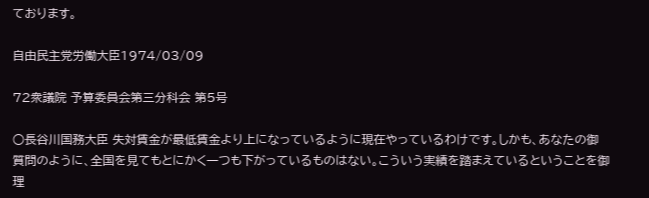ております。

自由民主党労働大臣1974/03/09

72衆議院 予算委員会第三分科会 第5号

○長谷川国務大臣 失対賃金が最低賃金より上になっているように現在やっているわけです。しかも、あなたの御質問のように、全国を見てもとにかく一つも下がっているものはない。こういう実績を踏まえているということを御理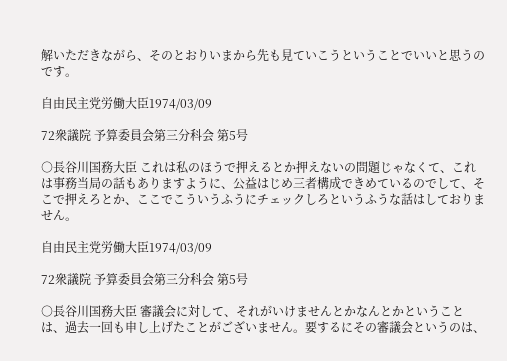解いただきながら、そのとおりいまから先も見ていこうということでいいと思うのです。

自由民主党労働大臣1974/03/09

72衆議院 予算委員会第三分科会 第5号

○長谷川国務大臣 これは私のほうで押えるとか押えないの問題じゃなくて、これは事務当局の話もありますように、公益はじめ三者構成できめているのでして、そこで押えろとか、ここでこういうふうにチェックしろというふうな話はしておりません。

自由民主党労働大臣1974/03/09

72衆議院 予算委員会第三分科会 第5号

○長谷川国務大臣 審議会に対して、それがいけませんとかなんとかということは、過去一回も申し上げたことがございません。要するにその審議会というのは、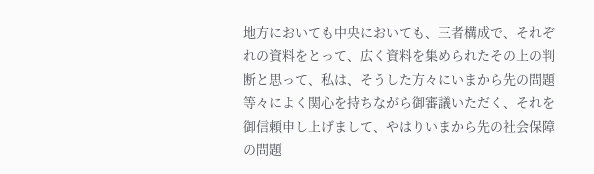地方においても中央においても、三者構成で、それぞれの資料をとって、広く資料を集められたその上の判断と思って、私は、そうした方々にいまから先の問題等々によく関心を持ちながら御審議いただく、それを御信頼申し上げまして、やはりいまから先の社会保障の問題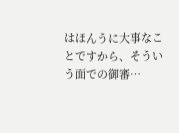はほんうに大事なことですから、そういう面での御審…